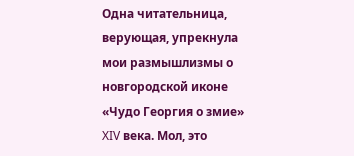Одна читательница, верующая, упрекнула мои размышлизмы о новгородской иконе «Чудо Георгия о змие» XIV века. Мол, это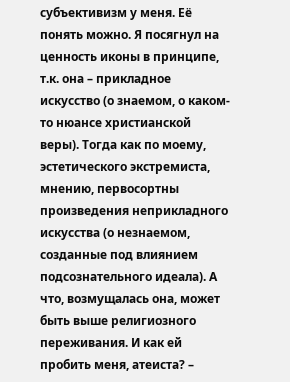субъективизм у меня. Её понять можно. Я посягнул на ценность иконы в принципе, т.к. она – прикладное искусство (о знаемом, о каком-то нюансе христианской веры). Тогда как по моему, эстетического экстремиста, мнению, первосортны произведения неприкладного искусства (о незнаемом, созданные под влиянием подсознательного идеала). А что, возмущалась она, может быть выше религиозного переживания. И как ей пробить меня, атеиста? –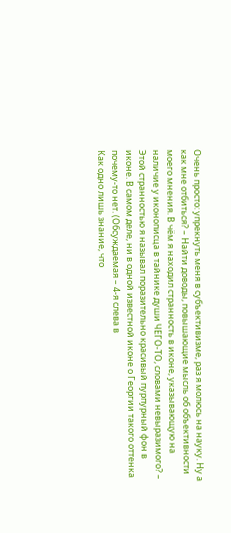Очень просто: упрекнуть меня в субъективизме, раз я молюсь на науку. Ну а как мне отбиться? – Найти доводы, повышающие мысль об объективности моего мнения. В чём я находил странность в иконе, указывающую на наличие у иконописца в тайнике души ЧЕГО-ТО, словами невыразимого? – Этой странностью я называл поразительно красивый пурпурный фон в иконе. В самом деле, ни в одной известной иконе о Георгии такого оттенка почему-то нет. (Обсуждаемая – 4-я слева в
Как одно лишь знание, что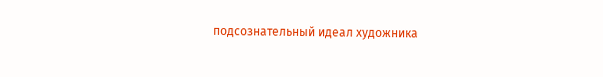подсознательный идеал художника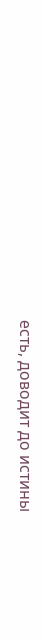есть, доводит до истины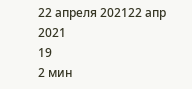22 апреля 202122 апр 2021
19
2 мин